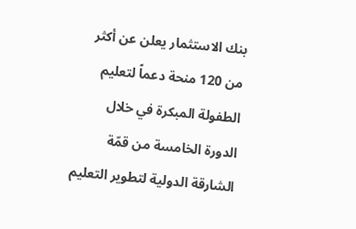بنك الاستثمار يعلن عن أكثر من 120 منحة دعماً لتعليم الطفولة المبكرة في خلال الدورة الخامسة من قمّة الشارقة الدولية لتطوير التعليم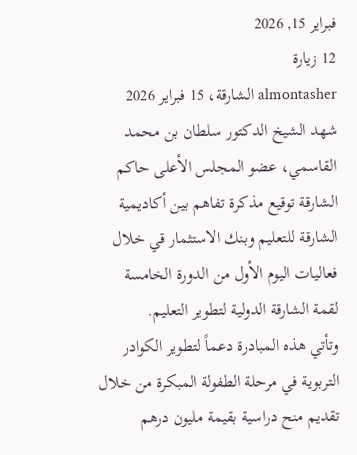فبراير 15, 2026
12 زيارة
almontasher الشارقة، 15 فبراير 2026
شهد الشيخ الدكتور سلطان بن محمد القاسمي، عضو المجلس الأعلى حاكم الشارقة توقيع مذكرة تفاهم بين أكاديمية الشارقة للتعليم وبنك الاستثمار قي خلال فعاليات اليوم الأول من الدورة الخامسة لقمة الشارقة الدولية لتطوير التعليم.
وتأتي هذه المبادرة دعماً لتطوير الكوادر التربوية في مرحلة الطفولة المبكرة من خلال تقديم منح دراسية بقيمة مليون درهم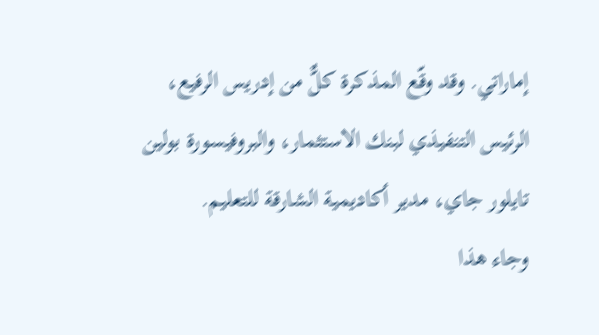إماراتي. وقد وقّع المذكرة كلٌّ من إدريس الرفيع، الرئيس التنفيذي لبنك الاستثمار، والبروفيسورة بولين تايلور جاي، مدير أكاديمية الشارقة للتعليم.
وجاء هذا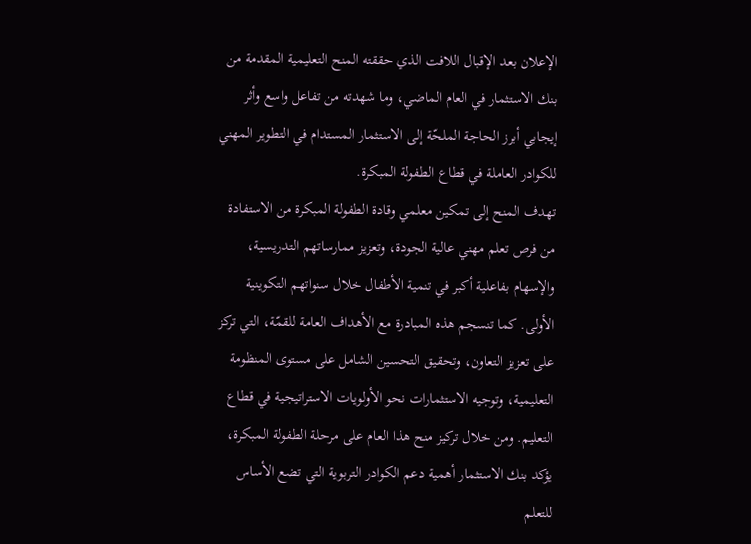الإعلان بعد الإقبال اللافت الذي حققته المنح التعليمية المقدمة من بنك الاستثمار في العام الماضي، وما شهدته من تفاعل واسع وأثر إيجابي أبرز الحاجة الملحّة إلى الاستثمار المستدام في التطوير المهني للكوادر العاملة في قطاع الطفولة المبكرة.
تهدف المنح إلى تمكين معلمي وقادة الطفولة المبكرة من الاستفادة من فرص تعلم مهني عالية الجودة، وتعزيز ممارساتهم التدريسية، والإسهام بفاعلية أكبر في تنمية الأطفال خلال سنواتهم التكوينية الأولى. كما تنسجم هذه المبادرة مع الأهداف العامة للقمّة، التي تركز على تعزيز التعاون، وتحقيق التحسين الشامل على مستوى المنظومة التعليمية، وتوجيه الاستثمارات نحو الأولويات الاستراتيجية في قطاع التعليم. ومن خلال تركيز منح هذا العام على مرحلة الطفولة المبكرة، يؤكد بنك الاستثمار أهمية دعم الكوادر التربوية التي تضع الأساس للتعلم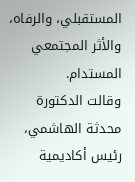المستقبلي، والرفاه، والأثر المجتمعي المستدام.
وقالت الدكتورة محدثة الهاشمي، رئيس أكاديمية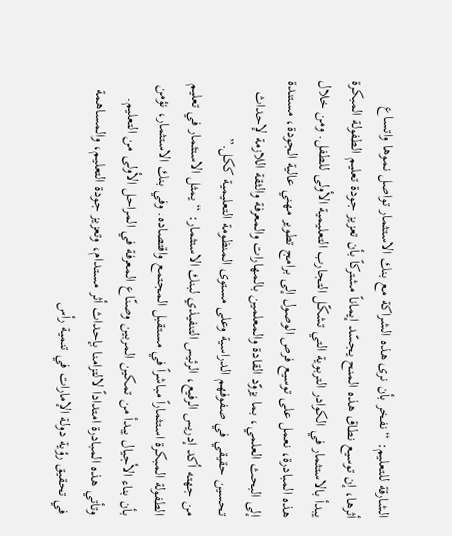الشارقة للتعليم: “نفخر بأن نرى هذه الشراكة مع بنك الاستثمار تواصل نموها واتساع أثرها، إن توسيع نطاق هذه المنح يجسّد إيماناً مشتركاً بأن تعزيز جودة تعليم الطفولة المبكرة يبدأ بالاستثمار في الكوادر التربوية التي تشكّل التجارب التعليمية الأولى للطفل. ومن خلال هذه المبادرة، نعمل على توسيع فرص الوصول إلى برامج تطوير مهني عالية الجودة، مستندة إلى البحث العلمي، بما يزوّد القادة والمعلمين بالمهارات والمعرفة والثقة اللازمة لإحداث تحسين حقيقي في صفوفهم الدراسية وعلى مستوى المنظومة التعليمية ككل.”
من جهته أكد إدريس الرفيع، الرئيس التنفيذي لبنك الاستثمار: “يمثل الاستثمار في تعليم الطفولة المبكرة استثماراً مباشراً في مستقبل المجتمع واقتصاده. وفي بنك الاستثمار، نؤمن بأن بناء الأجيال يبدأ من تمكين المربين وصنّاع المعرفة في المراحل الأولى من التعليم. وتأتي هذه المبادرة امتداداً لالتزامنا بإحداث أثر مستدام، وتعزيز جودة التعليم، والمساهمة في تحقيق رؤية دولة الإمارات في تنمية رأس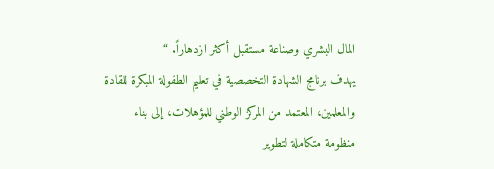المال البشري وصناعة مستقبل أكثر ازدهاراً. “
يهدف برنامج الشهادة التخصصية في تعليم الطفولة المبكرة للقادة والمعلمين، المعتمد من المركز الوطني للمؤهلات، إلى بناء منظومة متكاملة لتطوير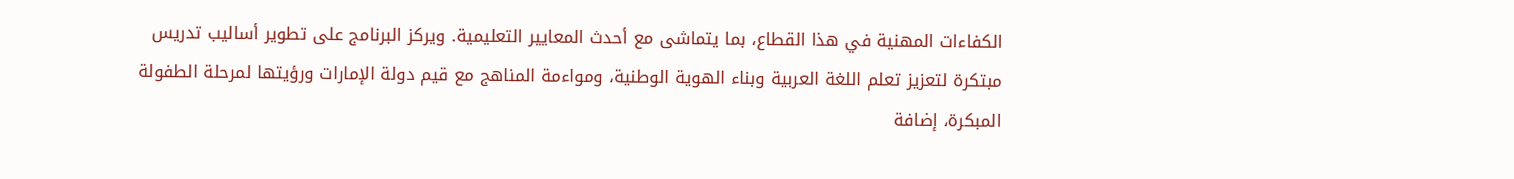الكفاءات المهنية في هذا القطاع، بما يتماشى مع أحدث المعايير التعليمية. ويركز البرنامج على تطوير أساليب تدريس مبتكرة لتعزيز تعلم اللغة العربية وبناء الهوية الوطنية، ومواءمة المناهج مع قيم دولة الإمارات ورؤيتها لمرحلة الطفولة المبكرة، إضافة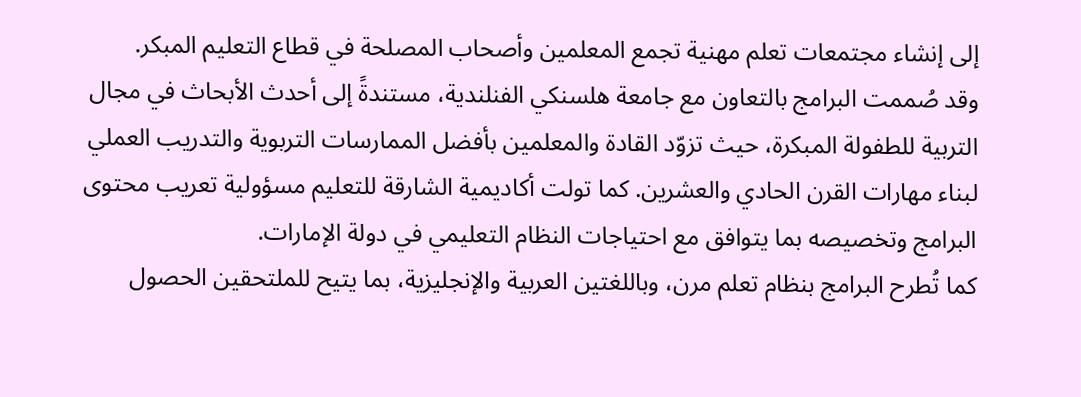إلى إنشاء مجتمعات تعلم مهنية تجمع المعلمين وأصحاب المصلحة في قطاع التعليم المبكر.
وقد صُممت البرامج بالتعاون مع جامعة هلسنكي الفنلندية، مستندةً إلى أحدث الأبحاث في مجال التربية للطفولة المبكرة، حيث تزوّد القادة والمعلمين بأفضل الممارسات التربوية والتدريب العملي لبناء مهارات القرن الحادي والعشرين. كما تولت أكاديمية الشارقة للتعليم مسؤولية تعريب محتوى البرامج وتخصيصه بما يتوافق مع احتياجات النظام التعليمي في دولة الإمارات.
كما تُطرح البرامج بنظام تعلم مرن، وباللغتين العربية والإنجليزية، بما يتيح للملتحقين الحصول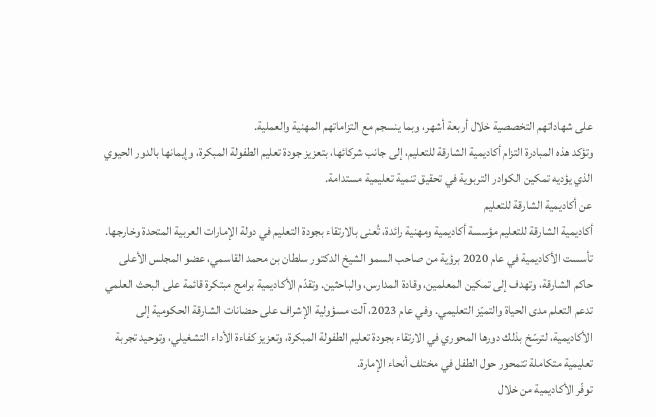على شهاداتهم التخصصية خلال أربعة أشهر، وبما ينسجم مع التزاماتهم المهنية والعملية.
وتؤكد هذه المبادرة التزام أكاديمية الشارقة للتعليم، إلى جانب شركائها، بتعزيز جودة تعليم الطفولة المبكرة، وإيمانها بالدور الحيوي الذي يؤديه تمكين الكوادر التربوية في تحقيق تنمية تعليمية مستدامة.
عن أكاديمية الشارقة للتعليم
أكاديمية الشارقة للتعليم مؤسسة أكاديمية ومهنية رائدة، تُعنى بالارتقاء بجودة التعليم في دولة الإمارات العربية المتحدة وخارجها. تأسست الأكاديمية في عام 2020 برؤية من صاحب السمو الشيخ الدكتور سلطان بن محمد القاسمي، عضو المجلس الأعلى حاكم الشارقة، وتهدف إلى تمكين المعلمين، وقادة المدارس، والباحثين. وتقدّم الأكاديمية برامج مبتكرة قائمة على البحث العلمي تدعم التعلم مدى الحياة والتميّز التعليمي. وفي عام 2023، آلت مسؤولية الإشراف على حضانات الشارقة الحكومية إلى الأكاديمية، لترسّخ بذلك دورها المحوري في الارتقاء بجودة تعليم الطفولة المبكرة، وتعزيز كفاءة الأداء التشغيلي، وتوحيد تجربة تعليمية متكاملة تتمحور حول الطفل في مختلف أنحاء الإمارة.
توفّر الأكاديمية من خلال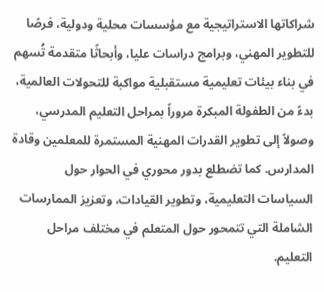شراكاتها الاستراتيجية مع مؤسسات محلية ودولية، فرصًا للتطوير المهني، وبرامج دراسات عليا، وأبحاثًا متقدمة تُسهم في بناء بيئات تعليمية مستقبلية مواكبة للتحولات العالمية، بدءً من الطفولة المبكرة مروراً بمراحل التعليم المدرسي، وصولاً إلى تطوير القدرات المهنية المستمرة للمعلمين وقادة المدارس. كما تضطلع بدور محوري في الحوار حول السياسات التعليمية، وتطوير القيادات، وتعزيز الممارسات الشاملة التي تتمحور حول المتعلم في مختلف مراحل التعليم.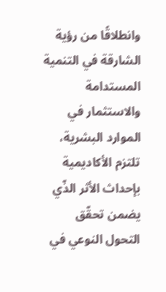وانطلاقًا من رؤية الشارقة في التنمية المستدامة والاستثمار في الموارد البشرية، تلتزم الأكاديمية بإحداث الأثر الذّي يضمن تحقّق التحول النوعي في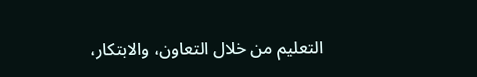التعليم من خلال التعاون، والابتكار،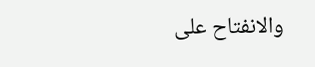والانفتاح على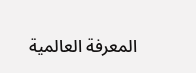المعرفة العالمية